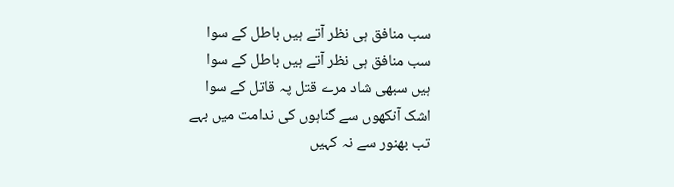سب منافق ہی نظر آتے ہیں باطل کے سوا
سب منافق ہی نظر آتے ہیں باطل کے سوا
ہیں سبھی شاد مرے قتل پہ قاتل کے سوا
اشک آنکھوں سے گناہوں کی ندامت میں بہے
تب بھنور سے نہ کہیں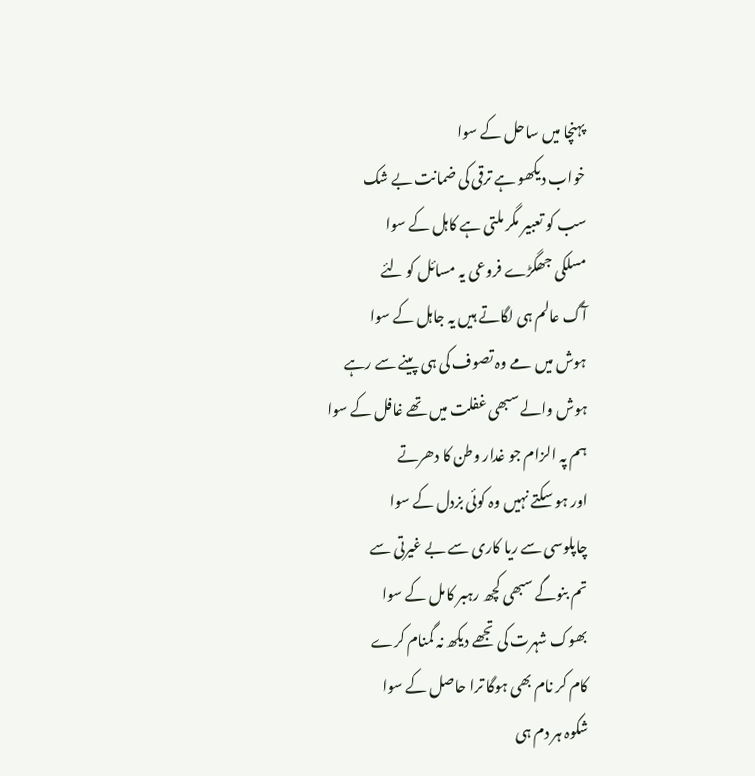پہنچا میں ساحل کے سوا
خواب دیکھو ہے ترقی کی ضمانت بے شک
سب کو تعبیر مگر ملتی ہے کاہل کے سوا
مسلکی جھگڑے فروعی یہ مسائل کو لئے
آگ عالم ہی لگاتے ہیں یہ جاہل کے سوا
ہوش میں مے وہ تصوف کی ہی پینے سے رہے
ہوش والے سبھی غفلت میں تھے غافل کے سوا
ہم پہ الزام جو غدار وطن کا دھرتے
اور ہو سکتے نہیں وہ کوئی بزدل کے سوا
چاپلوسی سے ریا کاری سے بے غیرتی سے
تم بنوگے سبھی کچھ رہبر کامل کے سوا
بھوک شہرت کی تجھے دیکھ نہ گمنام کرے
کام کر نام بھی ہوگا ترا حاصل کے سوا
شکوہ ہر دم ہی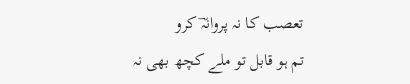تعصب کا نہ پروانہؔ کرو
تم ہو قابل تو ملے کچھ بھی نہ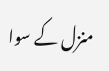منزل کے سوا